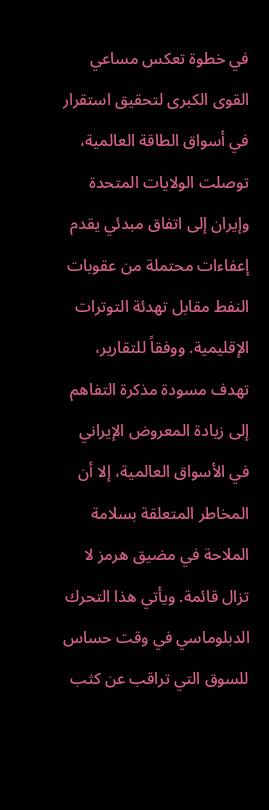في خطوة تعكس مساعي القوى الكبرى لتحقيق استقرار في أسواق الطاقة العالمية، توصلت الولايات المتحدة وإيران إلى اتفاق مبدئي يقدم إعفاءات محتملة من عقوبات النفط مقابل تهدئة التوترات الإقليمية. ووفقاً للتقارير، تهدف مسودة مذكرة التفاهم إلى زيادة المعروض الإيراني في الأسواق العالمية، إلا أن المخاطر المتعلقة بسلامة الملاحة في مضيق هرمز لا تزال قائمة. ويأتي هذا التحرك الدبلوماسي في وقت حساس للسوق التي تراقب عن كثب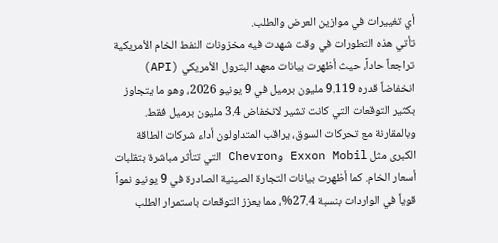أي تغييرات في موازين العرض والطلب.
تأتي هذه التطورات في وقت شهدت فيه مخزونات النفط الخام الأمريكية تراجعاً حاداً، حيث أظهرت بيانات معهد البترول الأمريكي (API) انخفاضاً قدره 9.119 مليون برميل في 9 يونيو 2026، وهو ما يتجاوز بكثير التوقعات التي كانت تشير لانخفاض 3.4 مليون برميل فقط. وبالمقارنة مع تحركات السوق، يراقب المتداولون أداء شركات الطاقة الكبرى مثل Exxon Mobil وChevron التي تتأثر مباشرة بتقلبات أسعار الخام. كما أظهرت بيانات التجارة الصينية الصادرة في 9 يونيو نمواً قوياً في الواردات بنسبة 27.4%، مما يعزز التوقعات باستمرار الطلب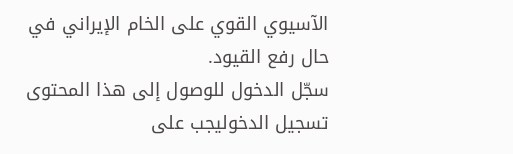الآسيوي القوي على الخام الإيراني في حال رفع القيود.
سجّل الدخول للوصول إلى هذا المحتوى
تسجيل الدخوليجب على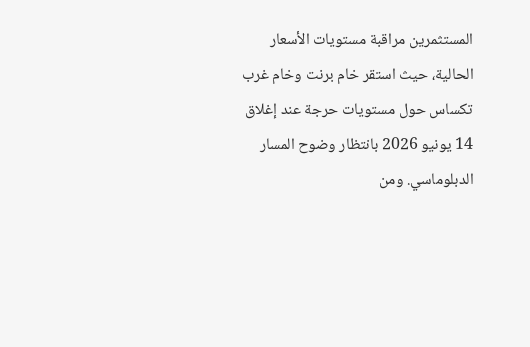المستثمرين مراقبة مستويات الأسعار الحالية، حيث استقر خام برنت وخام غرب تكساس حول مستويات حرجة عند إغلاق 14 يونيو 2026 بانتظار وضوح المسار الدبلوماسي. ومن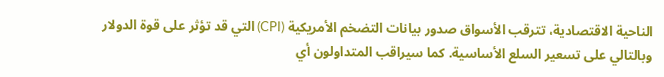الناحية الاقتصادية، تترقب الأسواق صدور بيانات التضخم الأمريكية (CPI) التي قد تؤثر على قوة الدولار وبالتالي على تسعير السلع الأساسية. كما سيراقب المتداولون أي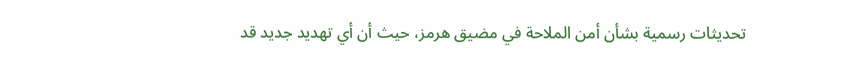تحديثات رسمية بشأن أمن الملاحة في مضيق هرمز، حيث أن أي تهديد جديد قد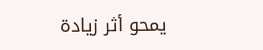يمحو أثر زيادة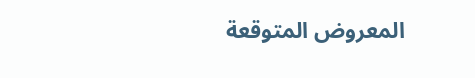المعروض المتوقعة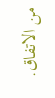من الاتفاق.